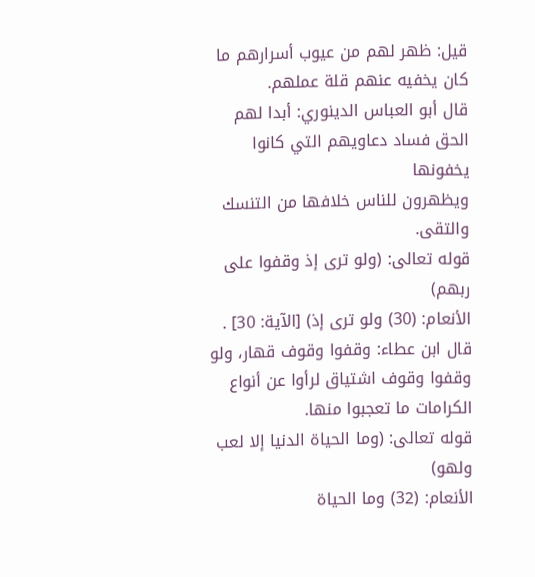قيل: ظهر لهم من عيوب أسرارهم ما كان يخفيه عنهم قلة عملهم.
قال أبو العباس الدينوري: أبدا لهم الحق فساد دعاويهم التي كانوا يخفونها
ويظهرون للناس خلافها من التنسك والتقى.
قوله تعالى: (ولو ترى إذ وقفوا على ربهم)
الأنعام: (30) ولو ترى إذ) [الآية: 30] .
قال ابن عطاء: وقفوا وقوف قهار، ولو وقفوا وقوف اشتياق لرأوا عن أنواع
الكرامات ما تعجبوا منها.
قوله تعالى: (وما الحياة الدنيا إلا لعب ولهو)
الأنعام: (32) وما الحياة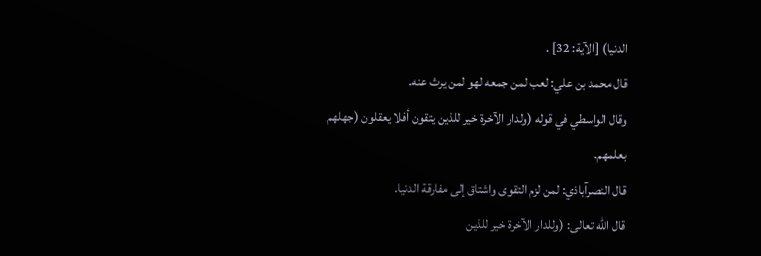الدنيا) [الآية: 32] .
قال محمد بن علي: لعب لمن جمعه لهو لمن يرث عنه.
وقال الواسطي في قوله (ولدار الآخرة خير للذين يتقون أفلا يعقلون (جهلهم
بعلمهم.
قال النصرآباذي: لمن لزم التقوى واشتاق إلى مفارقة الدنيا.
قال الله تعالى: (وللدار الآخرة خير للذين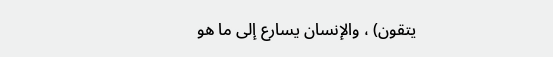يتقون) ، والإنسان يسارع إلى ما هو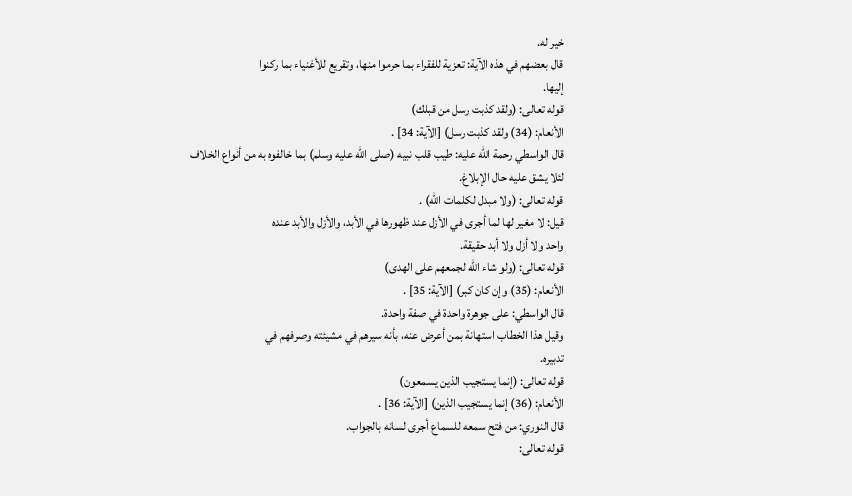خير له.
قال بعضهم في هذه الآية: تعزية للفقراء بما حرموا منها، وتقريع للأغنياء بما ركنوا
إليها.
قوله تعالى: (ولقد كذبت رسل من قبلك)
الأنعام: (34) ولقد كذبت رسل) [الآية: 34] .
قال الواسطي رحمة الله عليه: طيب قلب نبيه (صلى الله عليه وسلم) بما خالفوه به من أنواع الخلاف
لئلا يشق عليه حال الإبلاغ.
قوله تعالى: (ولا مبدل لكلمات الله) .
قيل: لا مغير لها لما أجرى في الأزل عند ظهورها في الأبد، والأزل والأبد عنده
واحد ولا أزل ولا أبد حقيقة.
قوله تعالى: (ولو شاء الله لجمعهم على الهدى)
الأنعام: (35) وإن كان كبر) [الآية: 35] .
قال الواسطي: على جوهرة واحدة في صفة واحدة.
وقيل هذا الخطاب استهانة بمن أعرض عنه، بأنه سيرهم في مشيئته وصرفهم في
تدبيره.
قوله تعالى: (إنما يستجيب الذين يسمعون)
الأنعام: (36) إنما يستجيب الذين) [الآية: 36] .
قال النوري: من فتح سمعه للسماع أجرى لسانه بالجواب.
قوله تعالى: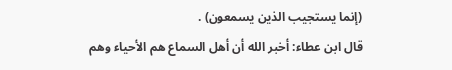(إنما يستجيب الذين يسمعون) .
قال ابن عطاء: أخبر الله أن أهل السماع هم الأحياء وهم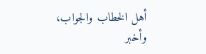أهل الخطاب والجواب،
وأخبر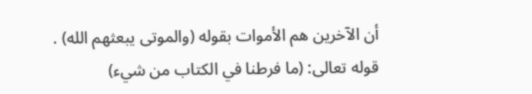أن الآخرين هم الأموات بقوله (والموتى يبعثهم الله) .
قوله تعالى: (ما فرطنا في الكتاب من شيء)